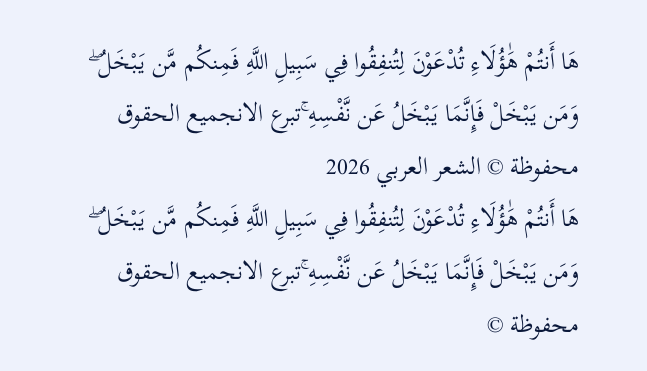هَا أَنتُمْ هَٰؤُلَاءِ تُدْعَوْنَ لِتُنفِقُوا فِي سَبِيلِ اللَّهِ فَمِنكُم مَّن يَبْخَلُ ۖ وَمَن يَبْخَلْ فَإِنَّمَا يَبْخَلُ عَن نَّفْسِهِ ۚتبرع الانجميع الحقوق محفوظة © الشعر العربي 2026
هَا أَنتُمْ هَٰؤُلَاءِ تُدْعَوْنَ لِتُنفِقُوا فِي سَبِيلِ اللَّهِ فَمِنكُم مَّن يَبْخَلُ ۖ وَمَن يَبْخَلْ فَإِنَّمَا يَبْخَلُ عَن نَّفْسِهِ ۚتبرع الانجميع الحقوق محفوظة ©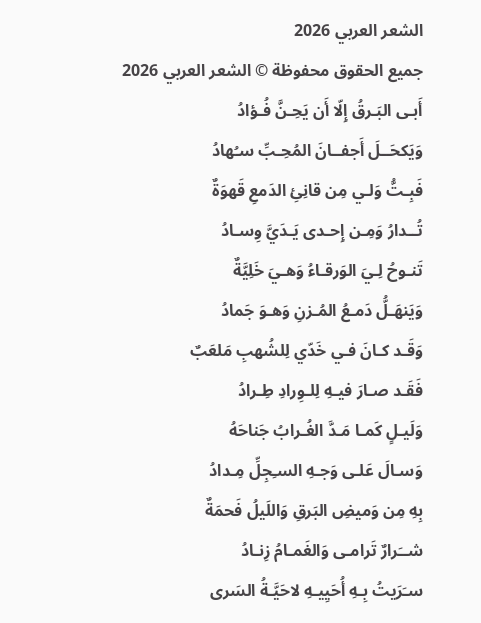الشعر العربي 2026
جميع الحقوق محفوظة © الشعر العربي 2026
أَبـى البَـرقُ إِلّا أَن يَحِـنَّ فُـؤادُ
وَيَكحَــلَ أَجفــانَ المُحِـبِّ سـُهادُ
فَبِـتُّ وَلـي مِن قانِئِ الدَمعِ قَهوَةٌ
تُــدارُ وَمِـن إِحـدى يَـدَيَّ وِسـادُ
تَنـوحُ لِـيَ الوَرقـاءُ وَهـيَ خَلِيَّةٌ
وَيَنهَـلُّ دَمـعُ المُـزنِ وَهـوَ جَمادُ
وَقَـد كـانَ فـي خَدّي لِلشُهبِ مَلعَبٌ
فَقَـد صـارَ فيـهِ لِلـوِرادِ طِـرادُ
وَلَيـلٍ كَمـا مَـدَّ الغُـرابُ جَناحَهُ
وَسـالَ عَلـى وَجـهِ السـِجِلِّ مِـدادُ
بِهِ مِن وَميضِ البَرقِ وَاللَيلُ فَحمَةٌ
شــَرارٌ تَرامـى وَالغَمـامُ زِنـادُ
سـَرَيتُ بِـهِ أُحَيِيـهِ لاحَيَّـةُ السَرى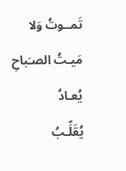تَمــوتُ وَلا مَيـتُ الصـَباحِ يُعـادُ
يُقَلِّـبُ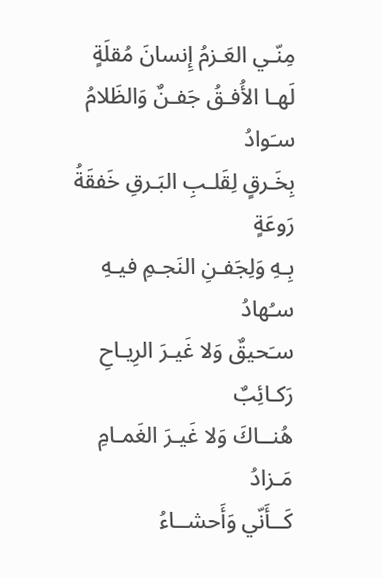مِنّـي العَـزمُ إِنسانَ مُقلَةٍ
لَهـا الأُفـقُ جَفـنٌ وَالظَلامُ سـَوادُ
بِخَـرقٍ لِقَلـبِ البَـرقِ خَفقَةُ رَوعَةٍ
بِـهِ وَلِجَفـنِ النَجـمِ فيـهِ سـُهادُ
سـَحيقٌ وَلا غَيـرَ الرِيـاحِ رَكـائِبٌ
هُنــاكَ وَلا غَيـرَ الغَمـامِ مَـزادُ
كَــأَنّي وَأَحشــاءُ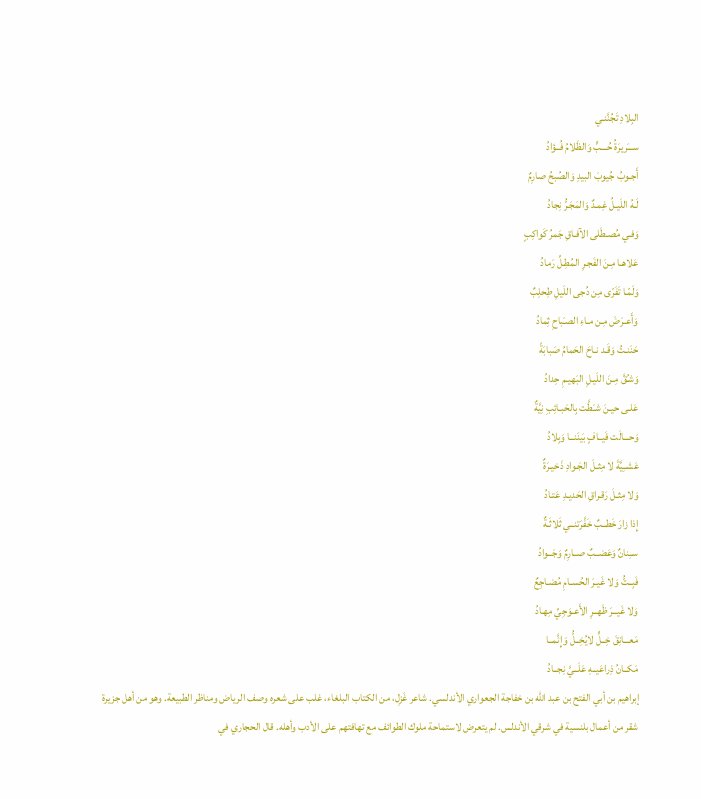البِلادِ تَجُنَّنـي
ســـَريرَةُ حُـــبٍّ وَالظَلامُ فُــؤادُ
أَجـوبُ جُيوبَ البيدِ وَالصُبحُ صارِمٌ
لَـهُ اللَيـلُ غِمـدٌ وَالمَجَـرُّ نِجادُ
وَفـي مُصـطَلى الآفـاقِ جَمرُ كَواكِبٍ
عَلاهـا مِـنَ الفَجـرِ المُطِـلِّ رَمادُ
وَلَمّـا تَفَرّى مِن دُجى اللَيلِ طِحلِبٌ
وَأَعـرَضَ مِـن مـاءِ الصـَباحِ ثِمادُ
حَنَنـتُ وَقَـد نـاحَ الحَمامُ صَبابَةً
وَشـُقَّ مِـنَ اللَيـلِ البَهيـمِ حِدادُ
عَلـى حيـنَ شـَطَّت بِالحَبـائِبِ نِيَّةٌ
وَحـــالَت فَيــافٍ بَينَنــا وَبِلادُ
عَشــِيَّةَ لا مِثـلَ الجَـوادِ ذَخيـرَةٌ
وَلا مِثـلَ رَقـراقِ الحَديـدِ عَتـادُ
إِذا زارَ خَطــبٌ خَفَّرَتنــي ثَلاثَـةٌ
ســِنانٌ وَعَضــبٌ صــارِمٌ وَجَــوادُ
فَبِــتُّ وَلا غَيـرَ الحُسـامِ مُضـاجِعٌ
وَلا غَيــرَ ظَهــرِ الأَعـوَجِيِّ مِهـادُ
مَعـــانِقَ خِــلٍّ لايُخِــلُّ وَإِنَّمــا
مَكــانُ ذِراعَيــهِ عَلَــيَّ نِجــادُ
إبراهيم بن أبي الفتح بن عبد الله بن خفاجة الجعواري الأندلسي. شاعر غَزِل، من الكتاب البلغاء، غلب على شعره وصف الرياض ومناظر الطبيعة. وهو من أهل جزيرة شقر من أعمال بلنسية في شرقي الأندلس. لم يتعرض لاستماحة ملوك الطوائف مع تهافتهم على الأدب وأهله. قال الحجاري في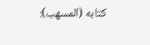كتابه (المسهب):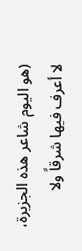(هو اليوم شاعر هذه الجزيرة، لا أعرف فيها شرقاً ولا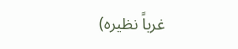غرباً نظيره)